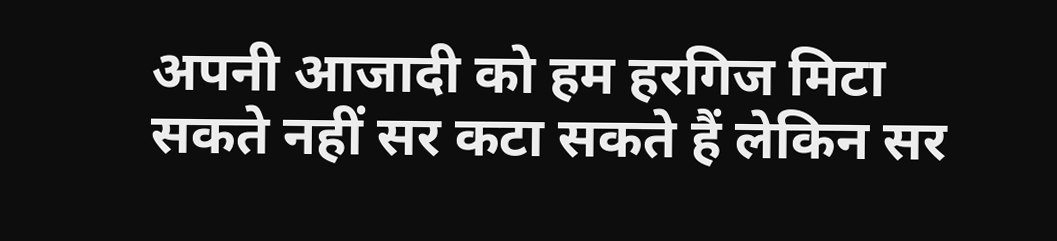अपनी आजादी को हम हरगिज मिटा सकते नहीं सर कटा सकते हैं लेकिन सर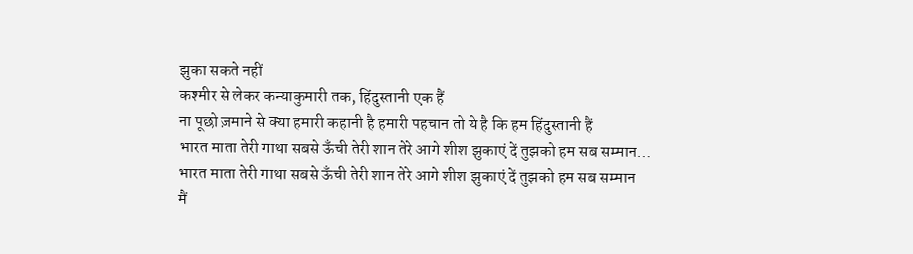झुका सकते नहीं
कश्मीर से लेकर कन्याकुमारी तक, हिंदुस्तानी एक हैं
ना पूछो ज़माने से क्या हमारी कहानी है हमारी पहचान तो ये है कि हम हिंदुस्तानी हैं
भारत माता तेरी गाथा सबसे ऊँची तेरी शान तेरे आगे शीश झुकाएं दें तुझको हम सब सम्मान…
भारत माता तेरी गाथा सबसे ऊँची तेरी शान तेरे आगे शीश झुकाएं दें तुझको हम सब सम्मान
मैं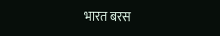भारत बरस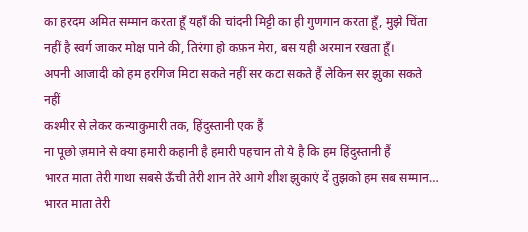का हरदम अमित सम्मान करता हूँ यहाँ की चांदनी मिट्टी का ही गुणगान करता हूँ, मुझे चिंता नहीं है स्वर्ग जाकर मोक्ष पाने की, तिरंगा हो कफ़न मेरा, बस यही अरमान रखता हूँ।
अपनी आजादी को हम हरगिज मिटा सकते नहीं सर कटा सकते हैं लेकिन सर झुका सकते नहीं
कश्मीर से लेकर कन्याकुमारी तक, हिंदुस्तानी एक हैं
ना पूछो ज़माने से क्या हमारी कहानी है हमारी पहचान तो ये है कि हम हिंदुस्तानी हैं
भारत माता तेरी गाथा सबसे ऊँची तेरी शान तेरे आगे शीश झुकाएं दें तुझको हम सब सम्मान…
भारत माता तेरी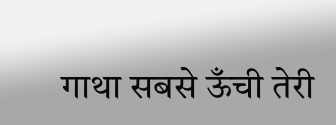गाथा सबसे ऊँची तेरी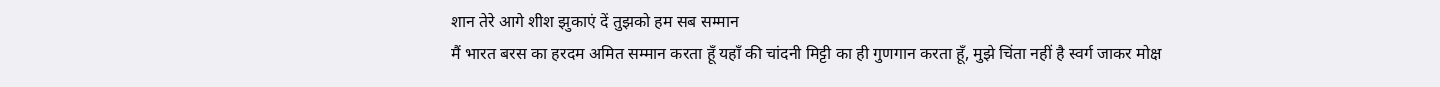शान तेरे आगे शीश झुकाएं दें तुझको हम सब सम्मान
मैं भारत बरस का हरदम अमित सम्मान करता हूँ यहाँ की चांदनी मिट्टी का ही गुणगान करता हूँ, मुझे चिंता नहीं है स्वर्ग जाकर मोक्ष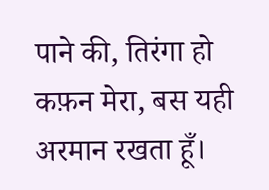पाने की, तिरंगा हो कफ़न मेरा, बस यही अरमान रखता हूँ।